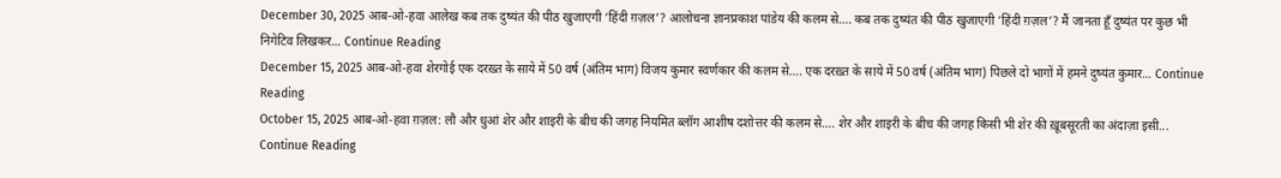December 30, 2025 आब-ओ-हवा आलेख कब तक दुष्यंत की पीठ खुजाएगी ‘हिंदी ग़ज़ल’? आलोचना ज्ञानप्रकाश पांडेय की कलम से…. कब तक दुष्यंत की पीठ खुजाएगी ‘हिंदी ग़ज़ल’? मैं जानता हूँ दुष्यंत पर कुछ भी निगेटिव लिखकर... Continue Reading
December 15, 2025 आब-ओ-हवा शेरगोई एक दरख़्त के साये में 50 वर्ष (अंतिम भाग) विजय कुमार स्वर्णकार की कलम से…. एक दरख़्त के साये में 50 वर्ष (अंतिम भाग) पिछले दो भागों में हमने दुष्यंत कुमार... Continue Reading
October 15, 2025 आब-ओ-हवा ग़ज़ल: लौ और धुआं शेर और शाइरी के बीच की जगह नियमित ब्लॉग आशीष दशोत्तर की कलम से…. शेर और शाइरी के बीच की जगह किसी भी शेर की ख़ूबसूरती का अंदाज़ा इसी... Continue Reading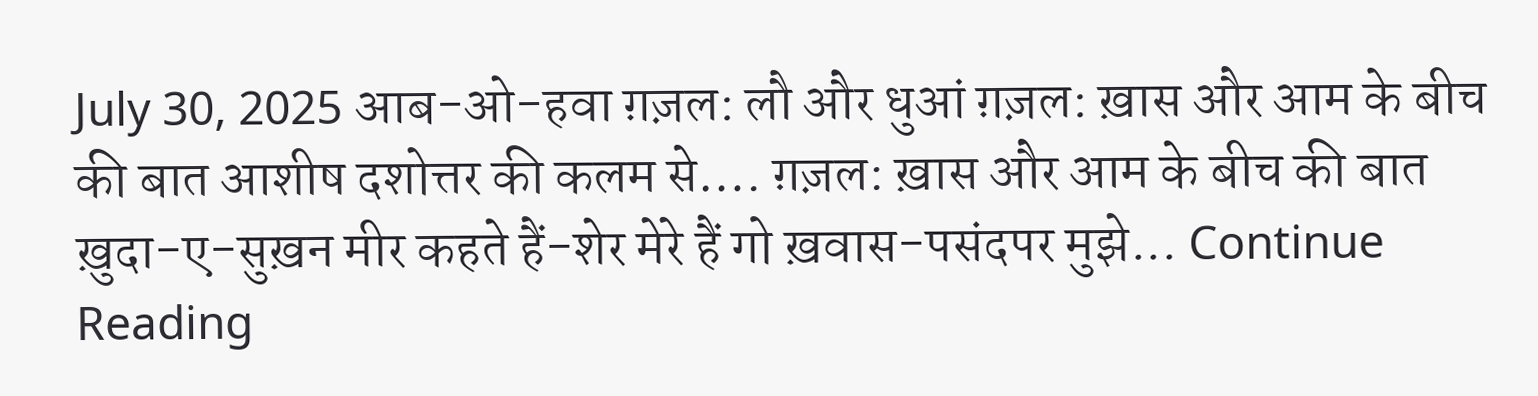July 30, 2025 आब-ओ-हवा ग़ज़ल: लौ और धुआं ग़ज़ल: ख़ास और आम के बीच की बात आशीष दशोत्तर की कलम से…. ग़ज़ल: ख़ास और आम के बीच की बात ख़ुदा-ए-सुख़न मीर कहते हैं-शेर मेरे हैं गो ख़वास-पसंदपर मुझे... Continue Reading